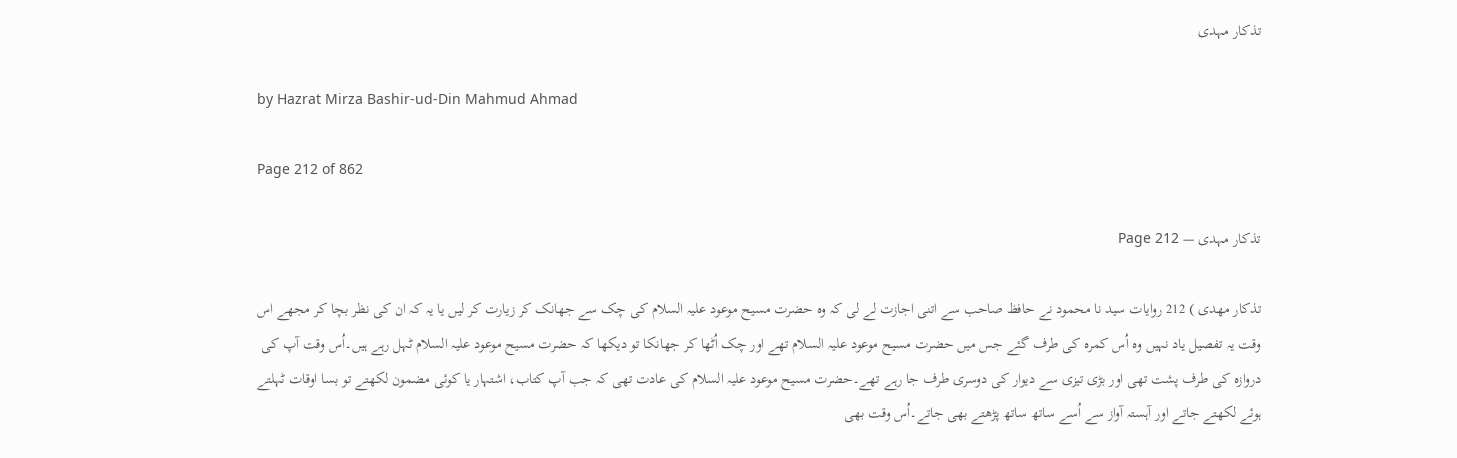تذکار مہدی

by Hazrat Mirza Bashir-ud-Din Mahmud Ahmad

Page 212 of 862

تذکار مہدی — Page 212

تذکار مهدی ) 212 روایات سید نا محمود نے حافظ صاحب سے اتنی اجازت لے لی کہ وہ حضرت مسیح موعود علیہ السلام کی چک سے جھانک کر زیارت کر لیں یا یہ کہ ان کی نظر بچا کر مجھے اس وقت یہ تفصیل یاد نہیں وہ اُس کمرہ کی طرف گئے جس میں حضرت مسیح موعود علیہ السلام تھے اور چک اُٹھا کر جھانکا تو دیکھا کہ حضرت مسیح موعود علیہ السلام ٹہل رہے ہیں۔اُس وقت آپ کی دروازہ کی طرف پشت تھی اور بڑی تیزی سے دیوار کی دوسری طرف جا رہے تھے۔حضرت مسیح موعود علیہ السلام کی عادت تھی کہ جب آپ کتاب، اشتہار یا کوئی مضمون لکھتے تو بسا اوقات ٹہلتے ہوئے لکھتے جاتے اور آہستہ آواز سے اُسے ساتھ ساتھ پڑھتے بھی جاتے۔اُس وقت بھی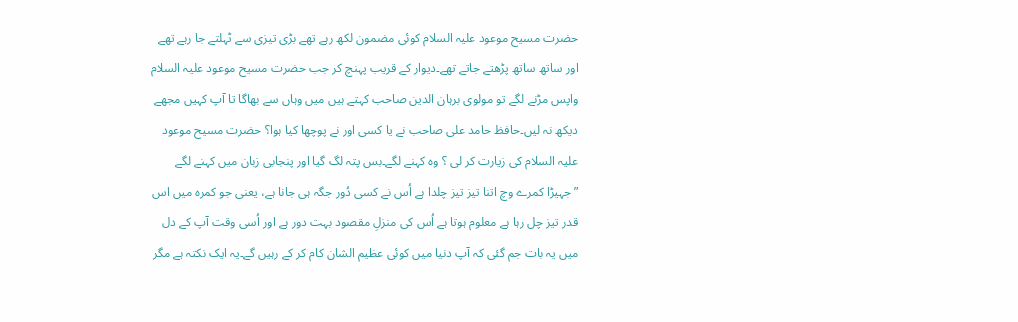حضرت مسیح موعود علیہ السلام کوئی مضمون لکھ رہے تھے بڑی تیزی سے ٹہلتے جا رہے تھے اور ساتھ ساتھ پڑھتے جاتے تھے۔دیوار کے قریب پہنچ کر جب حضرت مسیح موعود علیہ السلام واپس مڑنے لگے تو مولوی برہان الدین صاحب کہتے ہیں میں وہاں سے بھاگا تا آپ کہیں مجھے دیکھ نہ لیں۔حافظ حامد علی صاحب نے یا کسی اور نے پوچھا کیا ہوا؟ حضرت مسیح موعود علیہ السلام کی زیارت کر لی ؟ وہ کہنے لگے۔بس پتہ لگ گیا اور پنجابی زبان میں کہنے لگے ”جہیڑا کمرے وچ اتنا تیز تیز چلدا ہے اُس نے کسی دُور جگہ ہی جانا ہے، یعنی جو کمرہ میں اس قدر تیز چل رہا ہے معلوم ہوتا ہے اُس کی منزلِ مقصود بہت دور ہے اور اُسی وقت آپ کے دل میں یہ بات جم گئی کہ آپ دنیا میں کوئی عظیم الشان کام کر کے رہیں گے۔یہ ایک نکتہ ہے مگر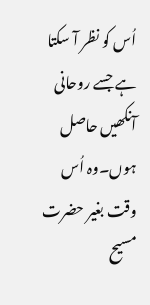اُس کو نظر آ سکتا ہے جسے روحانی آنکھیں حاصل ہوں۔وہ اُس وقت بغیر حضرت مسیح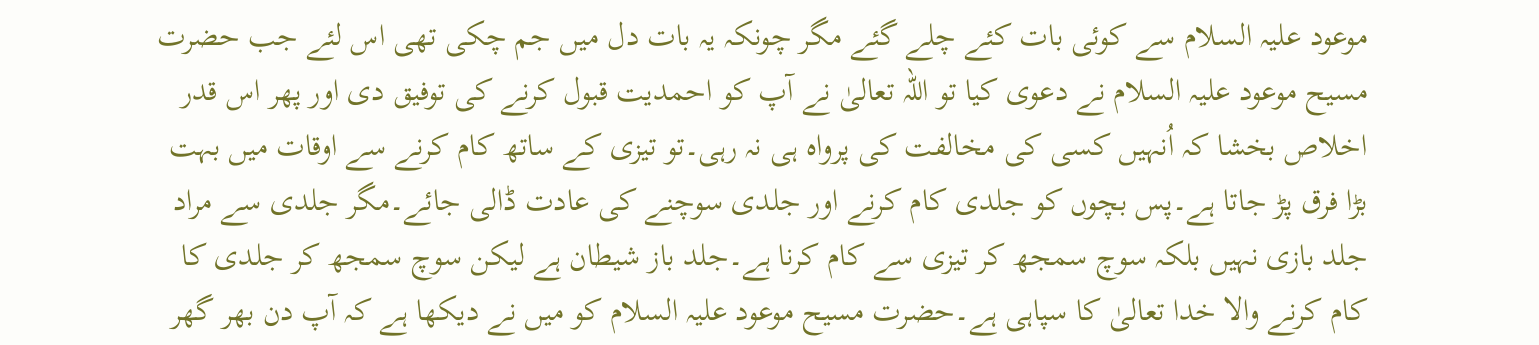موعود علیہ السلام سے کوئی بات کئے چلے گئے مگر چونکہ یہ بات دل میں جم چکی تھی اس لئے جب حضرت مسیح موعود علیہ السلام نے دعوی کیا تو اللہ تعالیٰ نے آپ کو احمدیت قبول کرنے کی توفیق دی اور پھر اس قدر اخلاص بخشا کہ اُنہیں کسی کی مخالفت کی پرواہ ہی نہ رہی۔تو تیزی کے ساتھ کام کرنے سے اوقات میں بہت بڑا فرق پڑ جاتا ہے۔پس بچوں کو جلدی کام کرنے اور جلدی سوچنے کی عادت ڈالی جائے۔مگر جلدی سے مراد جلد بازی نہیں بلکہ سوچ سمجھ کر تیزی سے کام کرنا ہے۔جلد باز شیطان ہے لیکن سوچ سمجھ کر جلدی کا کام کرنے والا خدا تعالیٰ کا سپاہی ہے۔حضرت مسیح موعود علیہ السلام کو میں نے دیکھا ہے کہ آپ دن بھر گھر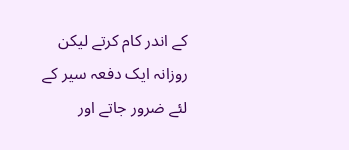کے اندر کام کرتے لیکن روزانہ ایک دفعہ سیر کے لئے ضرور جاتے اور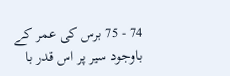74 - 75 برس کی عمر کے باوجود سیر پر اس قدر با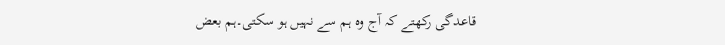قاعدگی رکھتے کہ آج وہ ہم سے نہیں ہو سکتی۔ہم بعض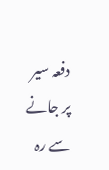دفعہ سیر پر جانے سے رہ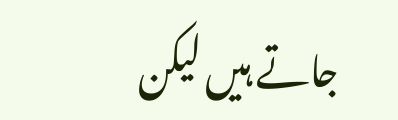جاتے ہیں لیکن